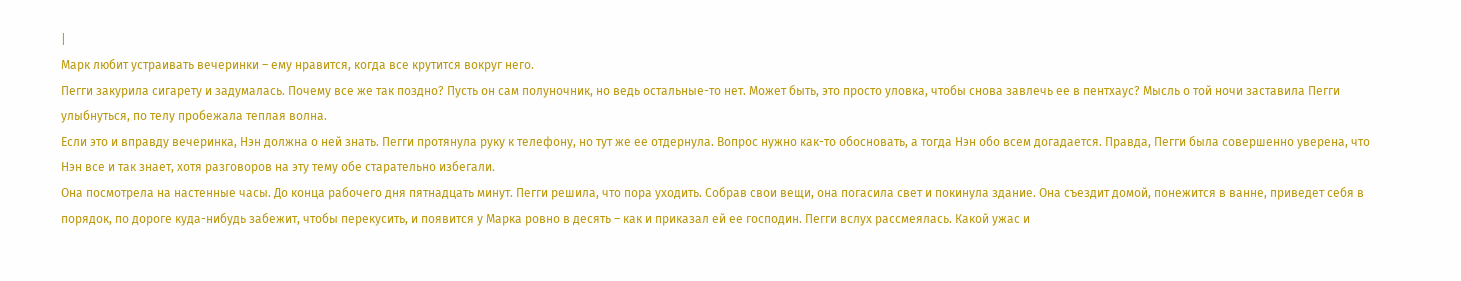|
Марк любит устраивать вечеринки – ему нравится, когда все крутится вокруг него.
Пегги закурила сигарету и задумалась. Почему все же так поздно? Пусть он сам полуночник, но ведь остальные-то нет. Может быть, это просто уловка, чтобы снова завлечь ее в пентхаус? Мысль о той ночи заставила Пегги улыбнуться, по телу пробежала теплая волна.
Если это и вправду вечеринка, Нэн должна о ней знать. Пегги протянула руку к телефону, но тут же ее отдернула. Вопрос нужно как-то обосновать, а тогда Нэн обо всем догадается. Правда, Пегги была совершенно уверена, что Нэн все и так знает, хотя разговоров на эту тему обе старательно избегали.
Она посмотрела на настенные часы. До конца рабочего дня пятнадцать минут. Пегги решила, что пора уходить. Собрав свои вещи, она погасила свет и покинула здание. Она съездит домой, понежится в ванне, приведет себя в порядок, по дороге куда-нибудь забежит, чтобы перекусить, и появится у Марка ровно в десять – как и приказал ей ее господин. Пегги вслух рассмеялась. Какой ужас и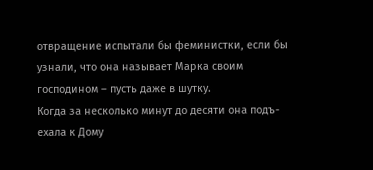отвращение испытали бы феминистки, если бы узнали, что она называет Марка своим господином – пусть даже в шутку.
Когда за несколько минут до десяти она подъ-ехала к Дому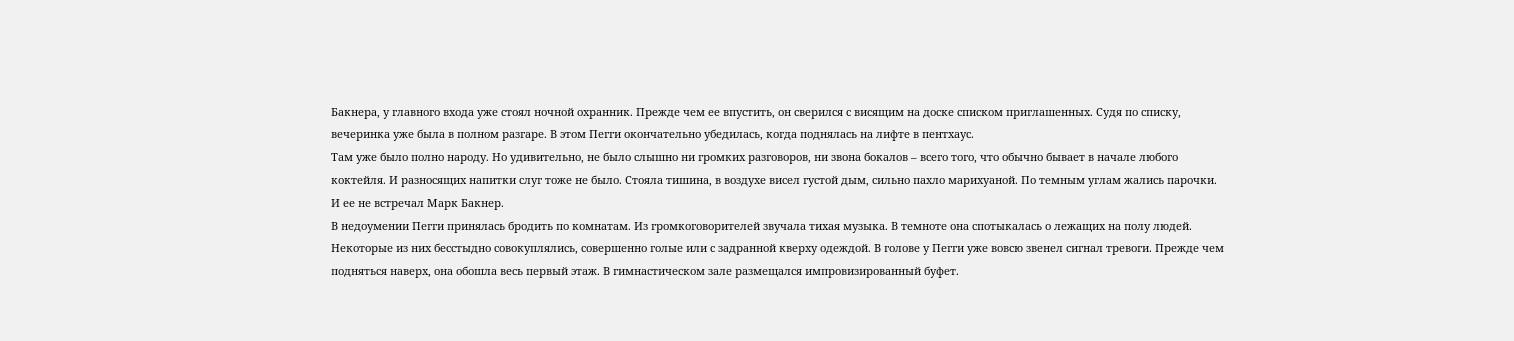Бакнера, у главного входа уже стоял ночной охранник. Прежде чем ее впустить, он сверился с висящим на доске списком приглашенных. Судя по списку, вечеринка уже была в полном разгаре. В этом Пегги окончательно убедилась, когда поднялась на лифте в пентхаус.
Там уже было полно народу. Но удивительно, не было слышно ни громких разговоров, ни звона бокалов – всего того, что обычно бывает в начале любого коктейля. И разносящих напитки слуг тоже не было. Стояла тишина, в воздухе висел густой дым, сильно пахло марихуаной. По темным углам жались парочки.
И ее не встречал Марк Бакнер.
В недоумении Пегги принялась бродить по комнатам. Из громкоговорителей звучала тихая музыка. В темноте она спотыкалась о лежащих на полу людей. Некоторые из них бесстыдно совокуплялись, совершенно голые или с задранной кверху одеждой. В голове у Пегги уже вовсю звенел сигнал тревоги. Прежде чем подняться наверх, она обошла весь первый этаж. В гимнастическом зале размещался импровизированный буфет.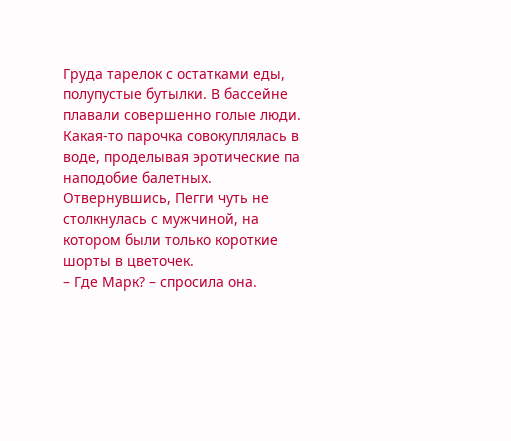Груда тарелок с остатками еды, полупустые бутылки. В бассейне плавали совершенно голые люди. Какая-то парочка совокуплялась в воде, проделывая эротические па наподобие балетных.
Отвернувшись, Пегги чуть не столкнулась с мужчиной, на котором были только короткие шорты в цветочек.
– Где Марк? – спросила она.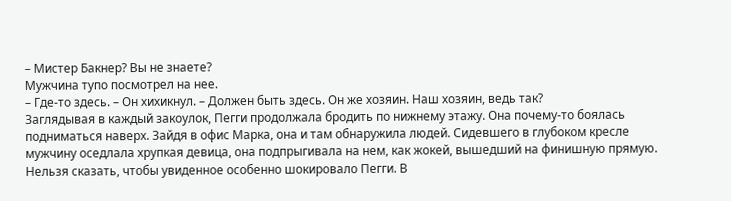– Мистер Бакнер? Вы не знаете?
Мужчина тупо посмотрел на нее.
– Где-то здесь. – Он хихикнул. – Должен быть здесь. Он же хозяин. Наш хозяин, ведь так?
Заглядывая в каждый закоулок, Пегги продолжала бродить по нижнему этажу. Она почему-то боялась подниматься наверх. Зайдя в офис Марка, она и там обнаружила людей. Сидевшего в глубоком кресле мужчину оседлала хрупкая девица, она подпрыгивала на нем, как жокей, вышедший на финишную прямую.
Нельзя сказать, чтобы увиденное особенно шокировало Пегги. В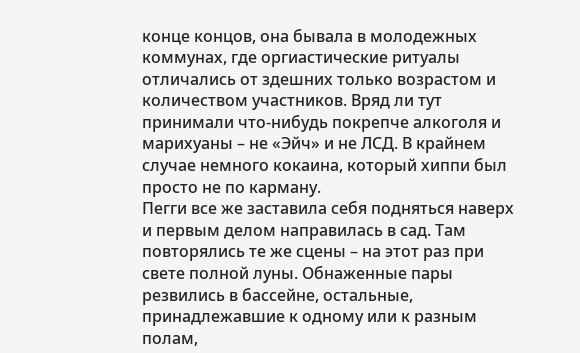конце концов, она бывала в молодежных коммунах, где оргиастические ритуалы отличались от здешних только возрастом и количеством участников. Вряд ли тут принимали что-нибудь покрепче алкоголя и марихуаны – не «Эйч» и не ЛСД. В крайнем случае немного кокаина, который хиппи был просто не по карману.
Пегги все же заставила себя подняться наверх и первым делом направилась в сад. Там повторялись те же сцены – на этот раз при свете полной луны. Обнаженные пары резвились в бассейне, остальные, принадлежавшие к одному или к разным полам,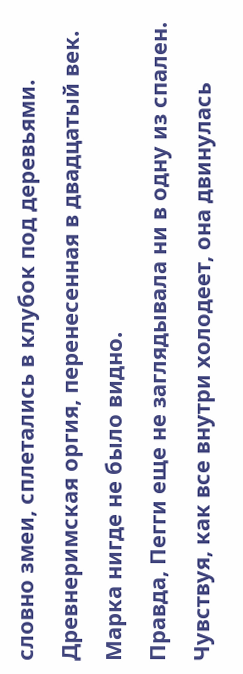словно змеи, сплетались в клубок под деревьями. Древнеримская оргия, перенесенная в двадцатый век.
Марка нигде не было видно.
Правда, Пегги еще не заглядывала ни в одну из спален. Чувствуя, как все внутри холодеет, она двинулась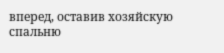вперед, оставив хозяйскую спальню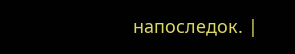напоследок. |